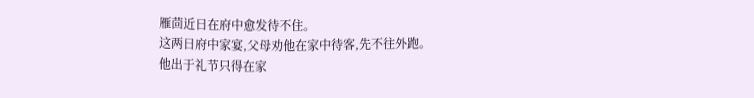雁茴近日在府中愈发待不住。
这两日府中家宴,父母劝他在家中待客,先不往外跑。
他出于礼节只得在家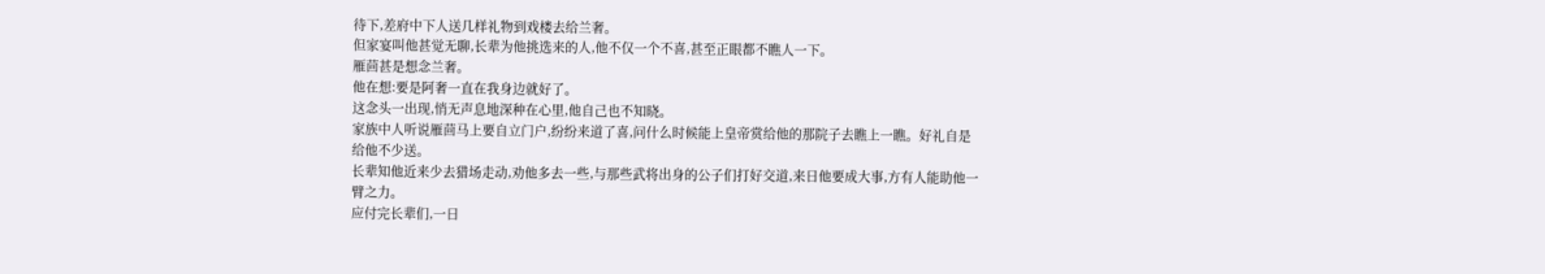待下,差府中下人送几样礼物到戏楼去给兰奢。
但家宴叫他甚觉无聊,长辈为他挑选来的人,他不仅一个不喜,甚至正眼都不瞧人一下。
雁茴甚是想念兰奢。
他在想:要是阿奢一直在我身边就好了。
这念头一出现,悄无声息地深种在心里,他自己也不知晓。
家族中人听说雁茴马上要自立门户,纷纷来道了喜,问什么时候能上皇帝赏给他的那院子去瞧上一瞧。好礼自是给他不少送。
长辈知他近来少去猎场走动,劝他多去一些,与那些武将出身的公子们打好交道,来日他要成大事,方有人能助他一臂之力。
应付完长辈们,一日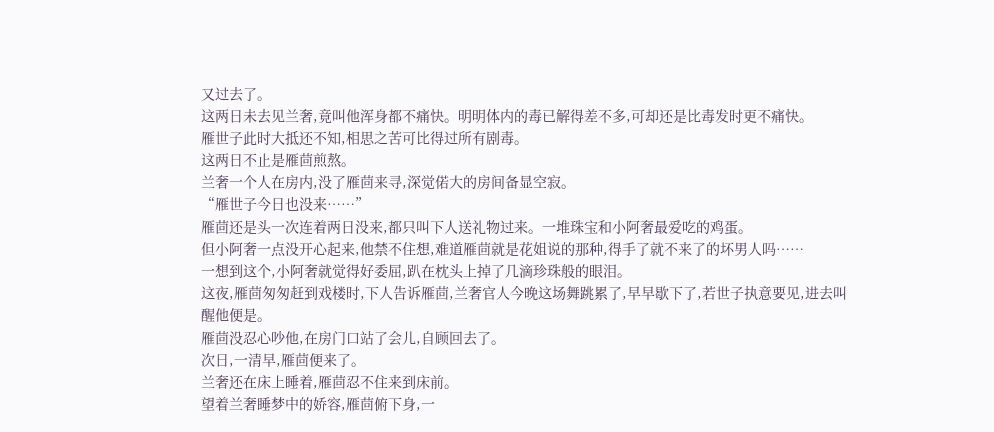又过去了。
这两日未去见兰奢,竟叫他浑身都不痛快。明明体内的毒已解得差不多,可却还是比毒发时更不痛快。
雁世子此时大抵还不知,相思之苦可比得过所有剧毒。
这两日不止是雁茴煎熬。
兰奢一个人在房内,没了雁茴来寻,深觉偌大的房间备显空寂。
“雁世子今日也没来……”
雁茴还是头一次连着两日没来,都只叫下人送礼物过来。一堆珠宝和小阿奢最爱吃的鸡蛋。
但小阿奢一点没开心起来,他禁不住想,难道雁茴就是花姐说的那种,得手了就不来了的坏男人吗……
一想到这个,小阿奢就觉得好委屈,趴在枕头上掉了几滴珍珠般的眼泪。
这夜,雁茴匆匆赶到戏楼时,下人告诉雁茴,兰奢官人今晚这场舞跳累了,早早歇下了,若世子执意要见,进去叫醒他便是。
雁茴没忍心吵他,在房门口站了会儿,自顾回去了。
次日,一清早,雁茴便来了。
兰奢还在床上睡着,雁茴忍不住来到床前。
望着兰奢睡梦中的娇容,雁茴俯下身,一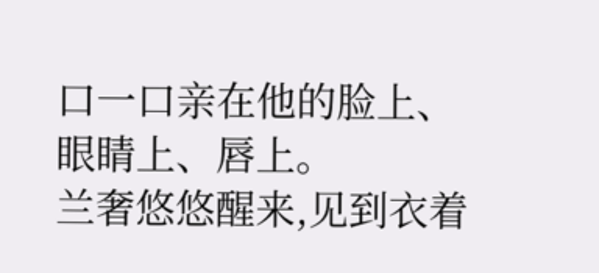口一口亲在他的脸上、眼睛上、唇上。
兰奢悠悠醒来,见到衣着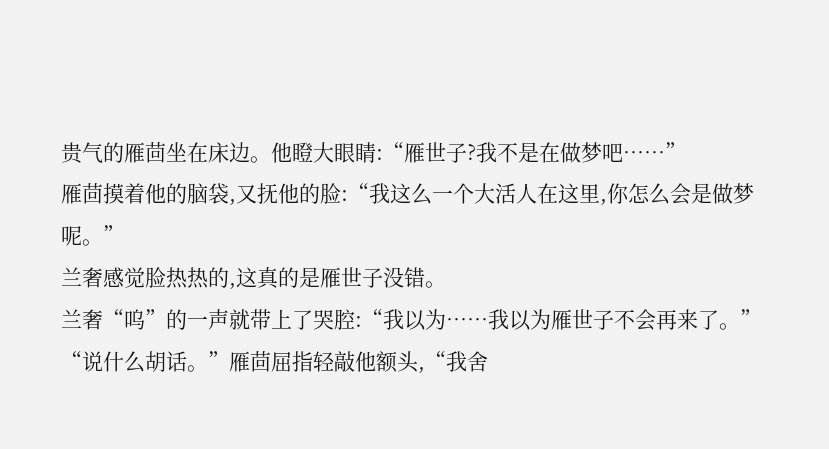贵气的雁茴坐在床边。他瞪大眼睛:“雁世子?我不是在做梦吧……”
雁茴摸着他的脑袋,又抚他的脸:“我这么一个大活人在这里,你怎么会是做梦呢。”
兰奢感觉脸热热的,这真的是雁世子没错。
兰奢“呜”的一声就带上了哭腔:“我以为……我以为雁世子不会再来了。”
“说什么胡话。”雁茴屈指轻敲他额头,“我舍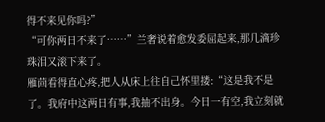得不来见你吗?”
“可你两日不来了……”兰奢说着愈发委屈起来,那几滴珍珠泪又滚下来了。
雁茴看得直心疼,把人从床上往自己怀里搂:“这是我不是了。我府中这两日有事,我抽不出身。今日一有空,我立刻就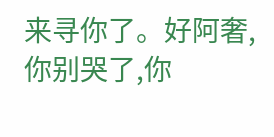来寻你了。好阿奢,你别哭了,你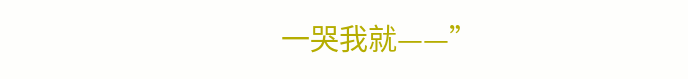一哭我就——”